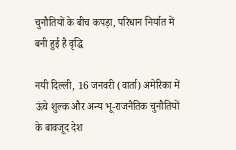चुनौतियों के बीच कपड़ा, परिधान निर्यात में बनी हुई है वृद्धि

नयी दिल्ली, 16 जनवरी (वार्ता) अमेरिका में ऊंचे शुल्क और अन्य भू-राजनैतिक चुनौतियों के बावजूद देश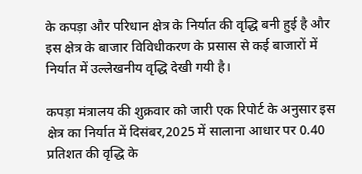के कपड़ा और परिधान क्षेत्र के निर्यात की वृद्धि बनी हुई है और इस क्षेत्र के बाजार विविधीकरण के प्रसास से कई बाजारों में निर्यात में उल्लेखनीय वृद्धि देखी गयी है।

कपड़ा मंत्रालय की शुक्रवार को जारी एक रिपोर्ट के अनुसार इस क्षेत्र का निर्यात में दिसंबर,2025 में सालाना आधार पर 0.40 प्रतिशत की वृद्धि के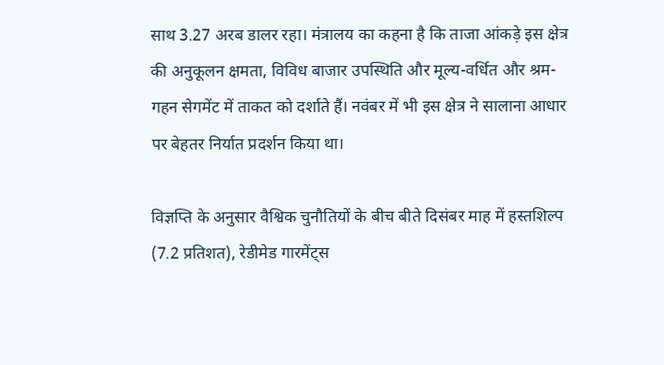साथ 3.27 अरब डालर रहा। मंत्रालय का कहना है कि ताजा आंकड़े इस क्षेत्र की अनुकूलन क्षमता, विविध बाजार उपस्थिति और मूल्य-वर्धित और श्रम-गहन सेगमेंट में ताकत को दर्शाते हैं। नवंबर में भी इस क्षेत्र ने सालाना आधार पर बेहतर निर्यात प्रदर्शन किया था।

विज्ञप्ति के अनुसार वैश्विक चुनौतियों के बीच बीते दिसंबर माह में हस्तशिल्प (7.2 प्रतिशत), रेडीमेड गारमेंट्स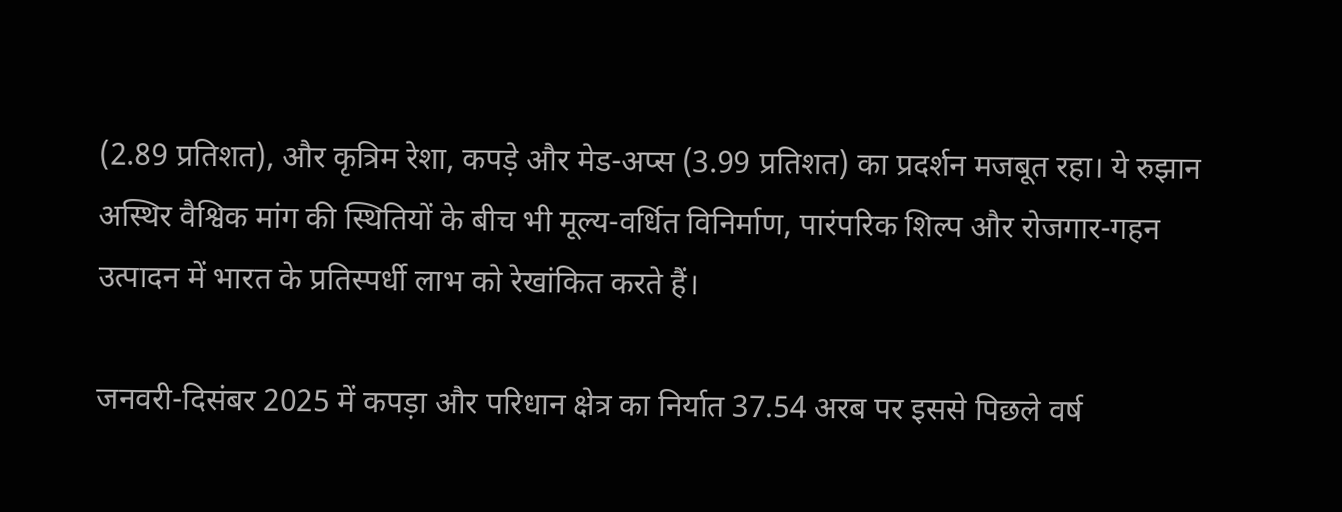(2.89 प्रतिशत), और कृत्रिम रेशा, कपड़े और मेड-अप्स (3.99 प्रतिशत) का प्रदर्शन मजबूत रहा। ये रुझान अस्थिर वैश्विक मांग की स्थितियों के बीच भी मूल्य-वर्धित विनिर्माण, पारंपरिक शिल्प और रोजगार-गहन उत्पादन में भारत के प्रतिस्पर्धी लाभ को रेखांकित करते हैं।

जनवरी-दिसंबर 2025 में कपड़ा और परिधान क्षेत्र का निर्यात 37.54 अरब पर इससे पिछले वर्ष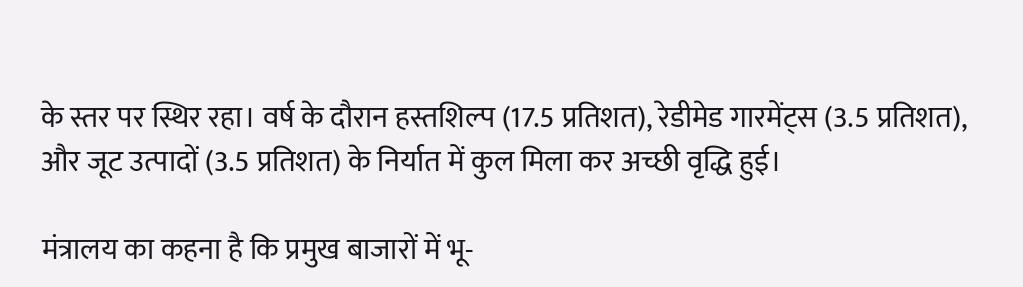के स्तर पर स्थिर रहा। वर्ष के दौरान हस्तशिल्प (17.5 प्रतिशत), रेडीमेड गारमेंट्स (3.5 प्रतिशत), और जूट उत्पादों (3.5 प्रतिशत) के निर्यात में कुल मिला कर अच्छी वृद्धि हुई।

मंत्रालय का कहना है कि प्रमुख बाजारों में भू-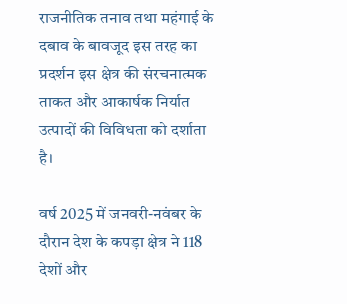राजनीतिक तनाव तथा महंगाई के दबाव के बावजूद इस तरह का प्रदर्शन इस क्षेत्र की संरचनात्मक ताकत और आकार्षक निर्यात उत्पादों की विविधता को दर्शाता है।

वर्ष 2025 में जनवरी-नवंबर के दौरान देश के कपड़ा क्षेत्र ने 118 देशों और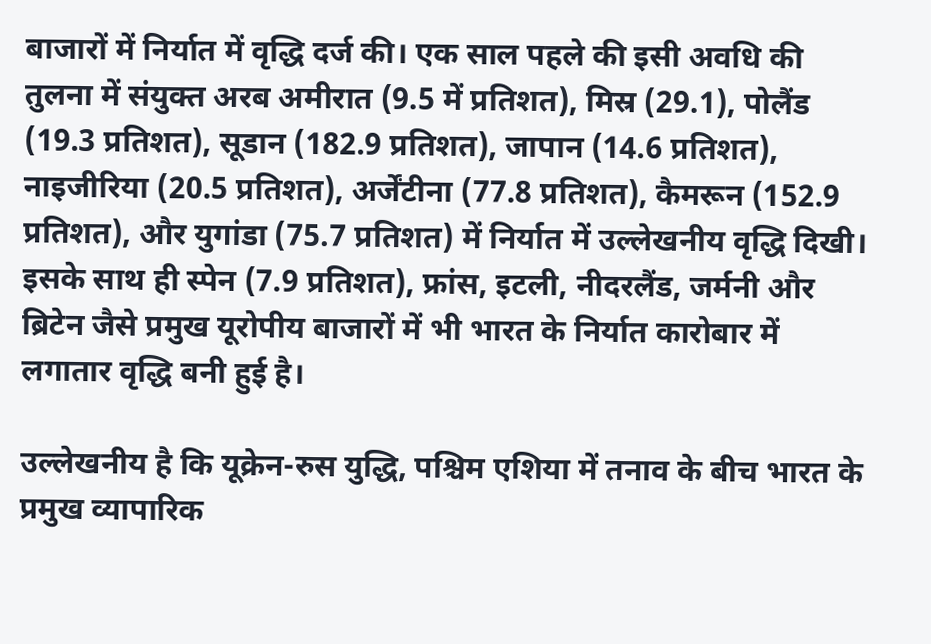बाजारों में निर्यात में वृद्धि दर्ज की। एक साल पहले की इसी अवधि की तुलना में संयुक्त अरब अमीरात (9.5 में प्रतिशत), मिस्र (29.1), पोलैंड (19.3 प्रतिशत), सूडान (182.9 प्रतिशत), जापान (14.6 प्रतिशत), नाइजीरिया (20.5 प्रतिशत), अर्जेंटीना (77.8 प्रतिशत), कैमरून (152.9 प्रतिशत), और युगांडा (75.7 प्रतिशत) में निर्यात में उल्लेखनीय वृद्धि दिखी। इसके साथ ही स्पेन (7.9 प्रतिशत), फ्रांस, इटली, नीदरलैंड, जर्मनी और ब्रिटेन जैसे प्रमुख यूरोपीय बाजारों में भी भारत के निर्यात कारोबार में लगातार वृद्धि बनी हुई है।

उल्लेखनीय है कि यूक्रेन-रुस युद्धि, पश्चिम एशिया में तनाव के बीच भारत के प्रमुख व्यापारिक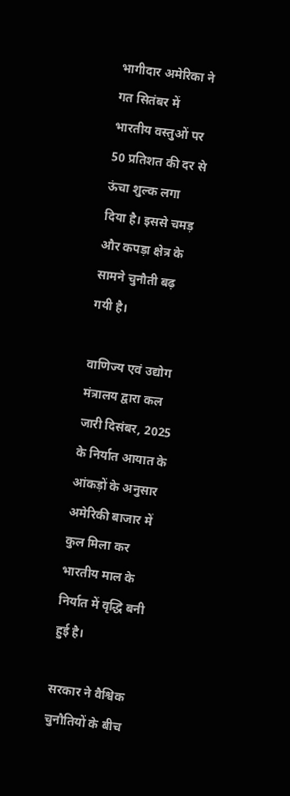भागीदार अमेरिका ने गत सितंबर में भारतीय वस्तुओं पर 50 प्रतिशत की दर से ऊंचा शुल्क लगा दिया है। इससे चमड़ और कपड़ा क्षेत्र के सामने चुनौती बढ़ गयी है।

वाणिज्य एवं उद्योग मंत्रालय द्वारा कल जारी दिसंबर, 2025 के निर्यात आयात के आंकड़ों के अनुसार अमेरिकी बाजार में कुल मिला कर भारतीय माल के निर्यात में वृद्धि बनी हुई है।

सरकार ने वैश्विक चुनौतियों के बीच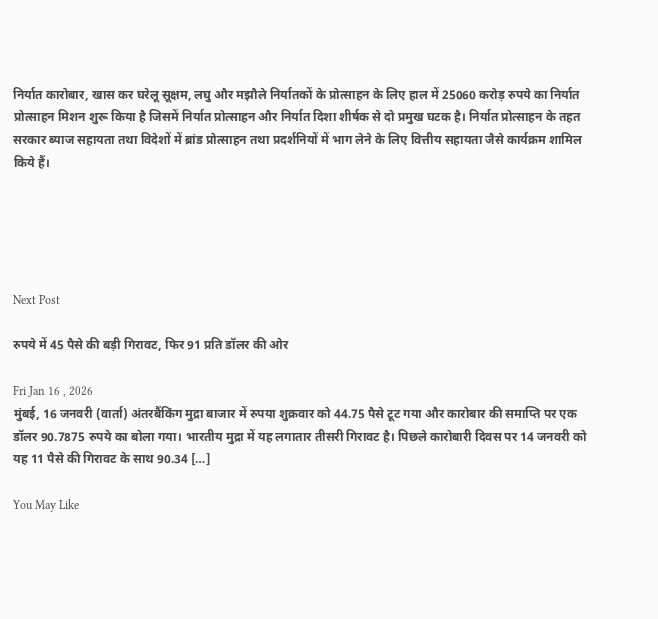निर्यात कारोबार, खास कर घरेलू सूक्षम, लघु और मझौले निर्यातकों के प्रोत्साहन के लिए हाल में 25060 करोड़ रुपये का निर्यात प्रोत्साहन मिशन शुरू किया है जिसमें निर्यात प्रोत्साहन और निर्यात दिशा शीर्षक से दो प्रमुख घटक है। निर्यात प्रोत्साहन के तहत सरकार ब्याज सहायता तथा विदेशों में ब्रांड प्रोत्साहन तथा प्रदर्शनियों में भाग लेने के लिए वित्तीय सहायता जैसे कार्यक्रम शामिल किये हैं।





Next Post

रुपये में 45 पैसे की बड़ी गिरावट, फिर 91 प्रति डॉलर की ओर

Fri Jan 16 , 2026
मुंबई, 16 जनवरी (वार्ता) अंतरबैंकिंग मुद्रा बाजार में रुपया शुक्रवार को 44.75 पैसे टूट गया और कारोबार की समाप्ति पर एक डॉलर 90.7875 रुपये का बोला गया। भारतीय मुद्रा में यह लगातार तीसरी गिरावट है। पिछले कारोबारी दिवस पर 14 जनवरी को यह 11 पैसे की गिरावट के साथ 90.34 […]

You May Like